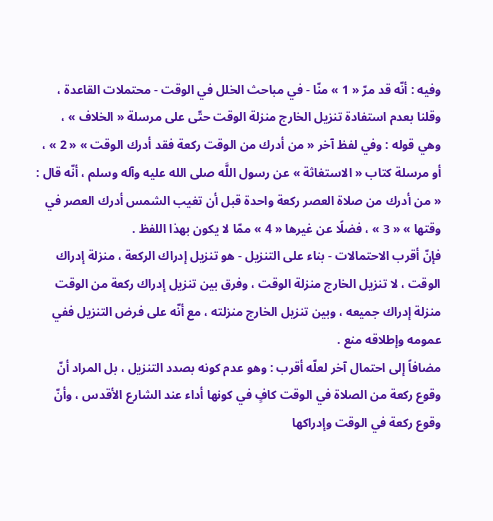وفيه : أنّه قد مرّ « 1 » منّا - في مباحث الخلل في الوقت - محتملات القاعدة ، وقلنا بعدم استفادة تنزيل الخارج منزلة الوقت حتّى على مرسلة « الخلاف » ، وهي قوله : وفي لفظ آخر « من أدرك من الوقت ركعة فقد أدرك الوقت » « 2 » ، أو مرسلة كتاب « الاستغاثة » عن رسول اللَّه صلى الله عليه وآله وسلم ، أنّه قال : « من أدرك من صلاة العصر ركعة واحدة قبل أن تغيب الشمس أدرك العصر في وقتها » « 3 » ، فضلًا عن غيرها « 4 » ممّا لا يكون بهذا اللفظ .
فإنّ أقرب الاحتمالات - بناء على التنزيل - هو تنزيل إدراك الركعة ، منزلة إدراك الوقت ، لا تنزيل الخارج منزلة الوقت ، وفرق بين تنزيل إدراك ركعة من الوقت منزلة إدراك جميعه ، وبين تنزيل الخارج منزلته ، مع أنّه على فرض التنزيل ففي عمومه وإطلاقه منع .
مضافاً إلى احتمال آخر لعلّه أقرب : وهو عدم كونه بصدد التنزيل ، بل المراد أنّ وقوع ركعة من الصلاة في الوقت كافٍ في كونها أداء عند الشارع الأقدس ، وأنّ وقوع ركعة في الوقت وإدراكها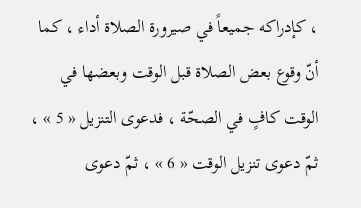، كإدراكه جميعاً في صيرورة الصلاة أداء ، كما أنّ وقوع بعض الصلاة قبل الوقت وبعضها في الوقت كافٍ في الصحّة ، فدعوى التنزيل « 5 » ، ثمّ دعوى تنزيل الوقت « 6 » ، ثمّ دعوى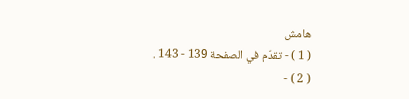هامش
( 1 ) - تقدّم في الصفحة 139 - 143 .
( 2 ) -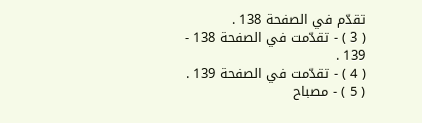تقدّم في الصفحة 138 .
( 3 ) - تقدّمت في الصفحة 138 - 139 .
( 4 ) - تقدّمت في الصفحة 139 .
( 5 ) - مصباح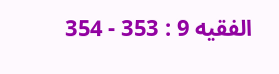الفقيه 9 : 353 - 354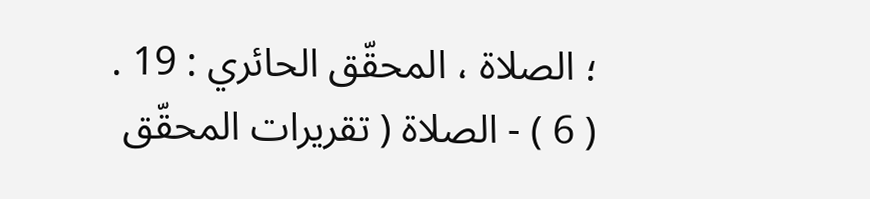؛ الصلاة ، المحقّق الحائري : 19 .
( 6 ) - الصلاة ( تقريرات المحقّق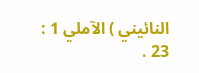النائيني ) الآملي 1 : 23 .